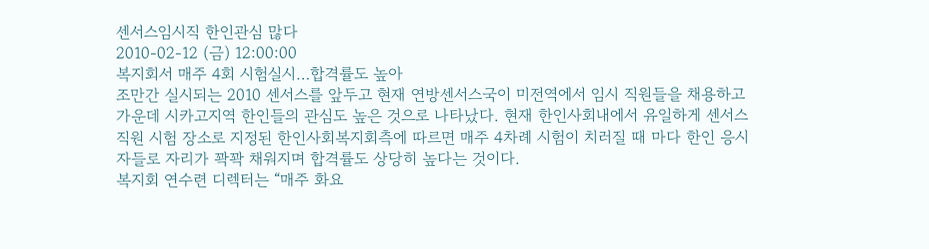센서스임시직 한인관심 많다
2010-02-12 (금) 12:00:00
복지회서 매주 4회 시험실시…합격률도 높아
조만간 실시되는 2010 센서스를 앞두고 현재 연방센서스국이 미전역에서 임시 직원들을 채용하고 가운데 시카고지역 한인들의 관심도 높은 것으로 나타났다. 현재 한인사회내에서 유일하게 센서스 직원 시험 장소로 지정된 한인사회복지회측에 따르면 매주 4차례 시험이 치러질 때 마다 한인 응시자들로 자리가 꽉꽉 채워지며 합격률도 상당히 높다는 것이다.
복지회 연수련 디렉터는 “매주 화요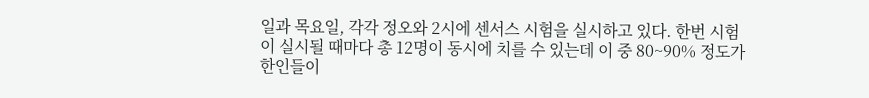일과 목요일, 각각 정오와 2시에 센서스 시험을 실시하고 있다. 한번 시험이 실시될 때마다 총 12명이 동시에 치를 수 있는데 이 중 80~90% 정도가 한인들이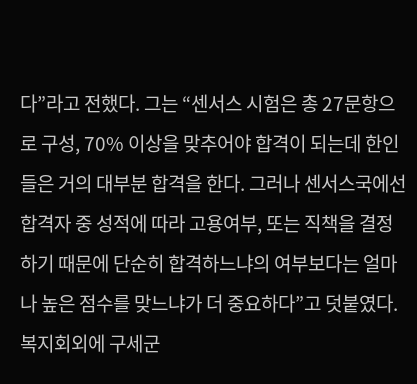다”라고 전했다. 그는 “센서스 시험은 총 27문항으로 구성, 70% 이상을 맞추어야 합격이 되는데 한인들은 거의 대부분 합격을 한다. 그러나 센서스국에선 합격자 중 성적에 따라 고용여부, 또는 직책을 결정하기 때문에 단순히 합격하느냐의 여부보다는 얼마나 높은 점수를 맞느냐가 더 중요하다”고 덧붙였다. 복지회외에 구세군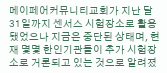메이페어커뮤니티교회가 지난 달 31일까지 센서스 시험장소로 활용됐었으나 지금은 중단된 상태며, 현재 몇몇 한인기관들이 추가 시험장소로 거론되고 있는 것으로 알려졌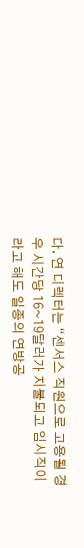다. 연 디렉터는 “센서스 직원으로 고용될 경우 시간당 16~19달러가 지불되고 임시직이라고 해도 일종의 연방공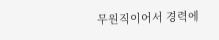무원직이어서 경력에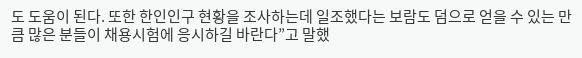도 도움이 된다. 또한 한인인구 현황을 조사하는데 일조했다는 보람도 덤으로 얻을 수 있는 만큼 많은 분들이 채용시험에 응시하길 바란다”고 말했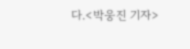다.<박웅진 기자>